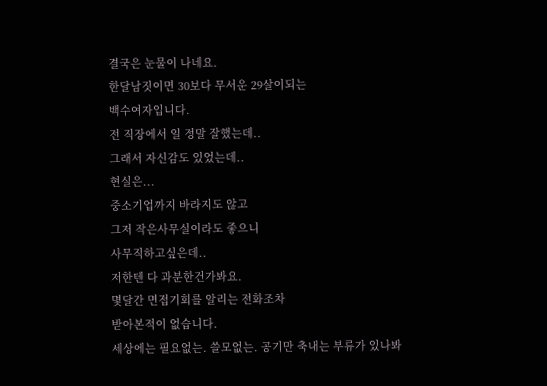결국은 눈물이 나네요.
한달남짓이면 30보다 무서운 29살이되는
백수여자입니다.
전 직장에서 일 정말 잘했는데..
그래서 자신감도 있었는데..
현실은...
중소기업까지 바라지도 않고
그저 작은사무실이라도 좋으니
사무직하고싶은데..
저한텐 다 과분한건가봐요.
몇달간 면접기회를 알리는 전화조차
받아본적이 없습니다.
세상에는 필요없는. 쓸모없는. 공기만 축내는 부류가 있나봐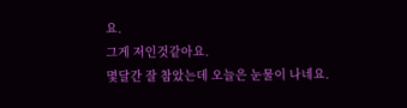요.
그게 저인것같아요.
몇달간 잘 참았는데 오늘은 눈물이 나네요.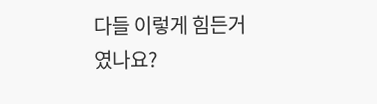다들 이렇게 힘든거였나요?